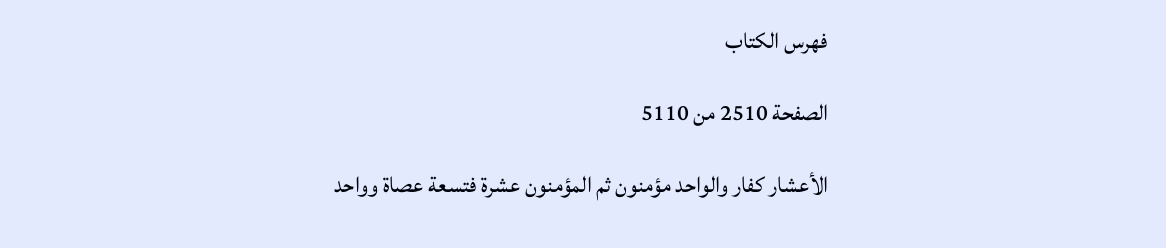فهرس الكتاب

الصفحة 2510 من 5110

الأعشار كفار والواحد مؤمنون ثم المؤمنون عشرة فتسعة عصاة وواحد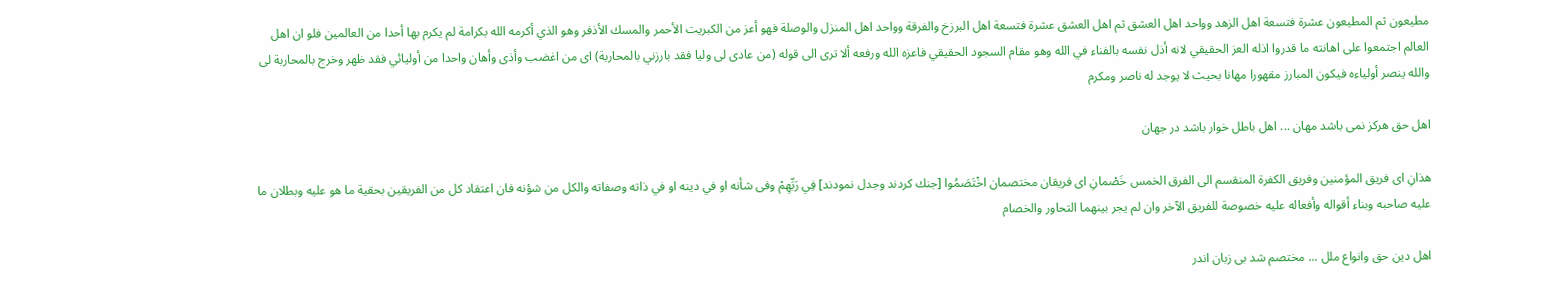مطيعون ثم المطيعون عشرة فتسعة اهل الزهد وواحد اهل العشق ثم اهل العشق عشرة فتسعة اهل البرزخ والفرقة وواحد اهل المنزل والوصلة فهو أعز من الكبريت الأحمر والمسك الأذفر وهو الذي أكرمه الله بكرامة لم يكرم بها أحدا من العالمين فلو ان اهل العالم اجتمعوا على اهانته ما قدروا اذله العز الحقيقي لانه أذل نفسه بالفناء في الله وهو مقام السجود الحقيقي فاعزه الله ورفعه ألا ترى الى قوله (من عادى لى وليا فقد بارزني بالمحاربة) اى من اغضب وأذى وأهان واحدا من أوليائي فقد ظهر وخرج بالمحاربة لى والله ينصر أولياءه فيكون المبارز مقهورا مهانا بحيث لا يوجد له ناصر ومكرم

اهل حق هركز نمى باشد مهان ... اهل باطل خوار باشد در جهان

هذانِ اى فريق المؤمنين وفريق الكفرة المنقسم الى الفرق الخمس خَصْمانِ اى فريقان مختصمان اخْتَصَمُوا [جنك كردند وجدل نمودند] فِي رَبِّهِمْ وفى شأنه او في دينه او في ذاته وصفاته والكل من شؤنه فان اعتقاد كل من الفريقين بحقية ما هو عليه وبطلان ما عليه صاحبه وبناء أقواله وأفعاله عليه خصوصة للفريق الآخر وان لم يجر بينهما التحاور والخصام

اهل دين حق وانواع ملل ... مختصم شد بى زبان اندر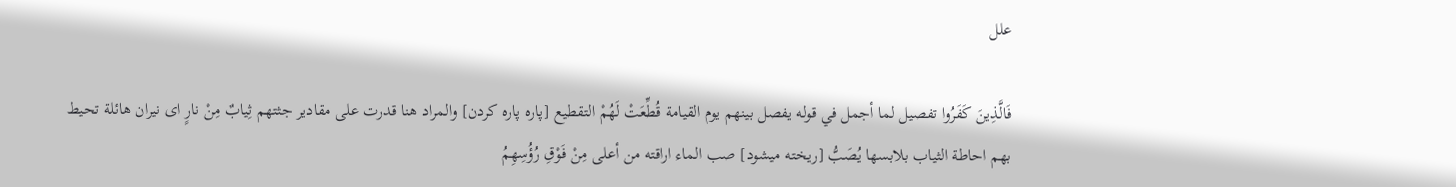علل

فَالَّذِينَ كَفَرُوا تفصيل لما أجمل في قوله يفصل بينهم يوم القيامة قُطِّعَتْ لَهُمْ التقطيع [پاره پاره كردن] والمراد هنا قدرت على مقادير جثتهم ثِيابٌ مِنْ نارٍ اى نيران هائلة تحيط بهم احاطة الثياب بلابسها يُصَبُّ [ريخته ميشود] صب الماء اراقته من أعلى مِنْ فَوْقِ رُؤُسِهِمُ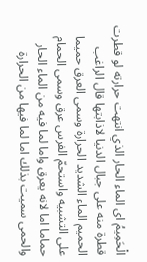الْحَمِيمُ اى الماء الحار الذي انتهت حرارته لو قطرت قطرة منه على جبال الدنيا لاذابتها قال الراغب الحميم الماء الشديد الحرارة وسمى العرق حميما على التشبيه واستحمّ الفرس عرق وسمى الحمام حماما اما لانه يعرق واما لما فيه من الماء الحار والحمى سميت بذلك اما لما فيها من الحرارة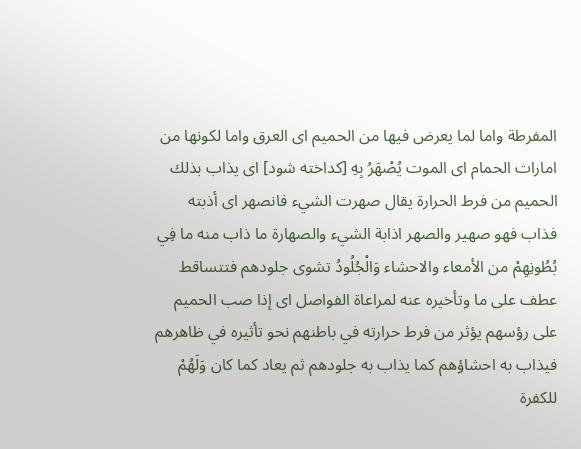المفرطة واما لما يعرض فيها من الحميم اى العرق واما لكونها من امارات الحمام اى الموت يُصْهَرُ بِهِ [كداخته شود] اى يذاب بذلك الحميم من فرط الحرارة يقال صهرت الشيء فانصهر اى أذبته فذاب فهو صهير والصهر اذابة الشيء والصهارة ما ذاب منه ما فِي بُطُونِهِمْ من الأمعاء والاحشاء وَالْجُلُودُ تشوى جلودهم فتتساقط عطف على ما وتأخيره عنه لمراعاة الفواصل اى إذا صب الحميم على رؤسهم يؤثر من فرط حرارته في باطنهم نحو تأثيره في ظاهرهم فيذاب به احشاؤهم كما يذاب به جلودهم ثم يعاد كما كان وَلَهُمْ للكفرة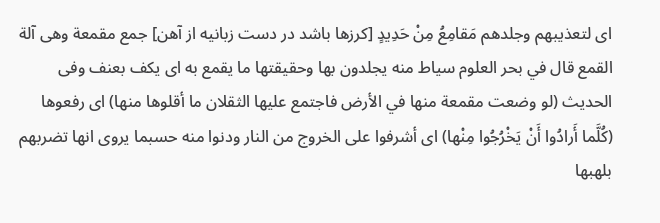اى لتعذيبهم وجلدهم مَقامِعُ مِنْ حَدِيدٍ [كرزها باشد در دست زبانيه از آهن] جمع مقمعة وهى آلة القمع قال في بحر العلوم سياط منه يجلدون بها وحقيقتها ما يقمع به اى يكف بعنف وفى الحديث (لو وضعت مقمعة منها في الأرض فاجتمع عليها الثقلان ما أقلوها منها) اى رفعوها (كُلَّما أَرادُوا أَنْ يَخْرُجُوا مِنْها) اى أشرفوا على الخروج من النار ودنوا منه حسبما يروى انها تضربهم بلهبها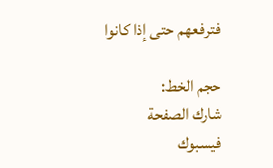فترفعهم حتى إذا كانوا

حجم الخط:
شارك الصفحة
فيسبوك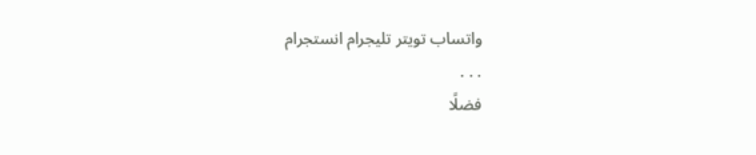واتساب تويتر تليجرام انستجرام
. . .
فضلًا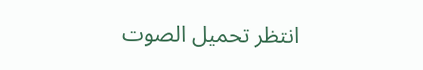انتظر تحميل الصوت